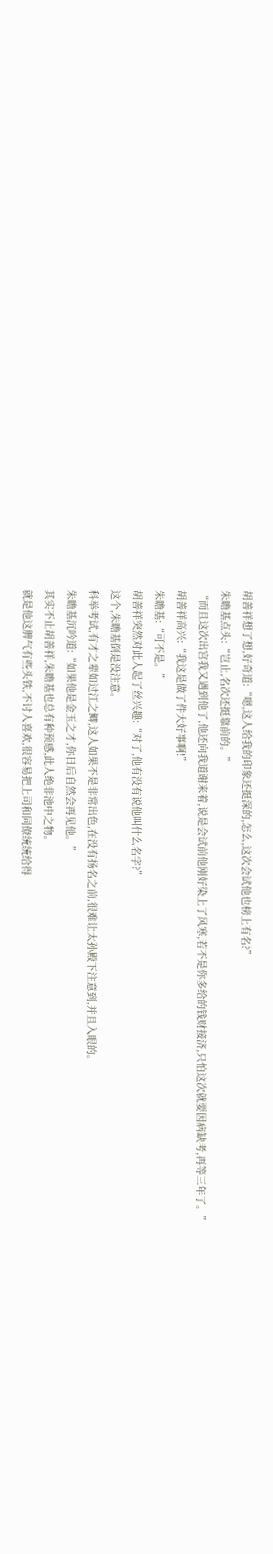胡善祥想了想,好奇道:“嗯,这人给我的印象还挺深的,怎么,这次会试他也榜上有名?”
朱瞻基点头:“岂止,名次还挺靠前的。”
“而且这次出宫我又遇到他了,他还向我道谢来着,说是会试前他刚好染上了风寒,若不是你多给的钱财接济,只怕这次就要因病缺考,再等三年了。”
胡善祥高兴:“我这是做了件大好事啊!”
朱瞻基:“可不是。”
胡善祥突然对此人起了丝兴趣:“对了,他有没有说他叫什么名字?”
这个,朱瞻基倒是没注意。
科举考试,有才之辈如过江之鲫,这人如果不是非常出色,在没有扬名之前,很难让太孙殿下注意到,并且入眼的。
朱瞻基沉吟道:“如果他是金玉之才,你日后自然会再见他。”
其实不止胡善祥,朱瞻基也总有种预感,此人绝非池中之物。
就是他这脾气有些头铁,不讨人喜欢,很容易把上司和同僚统统给得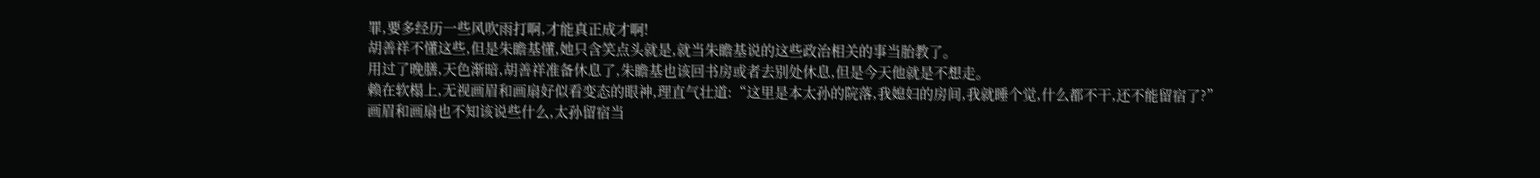罪,要多经历一些风吹雨打啊,才能真正成才啊!
胡善祥不懂这些,但是朱瞻基懂,她只含笑点头就是,就当朱瞻基说的这些政治相关的事当胎教了。
用过了晚膳,天色渐暗,胡善祥准备休息了,朱瞻基也该回书房或者去别处休息,但是今天他就是不想走。
赖在软榻上,无视画眉和画扇好似看变态的眼神,理直气壮道:“这里是本太孙的院落,我媳妇的房间,我就睡个觉,什么都不干,还不能留宿了?”
画眉和画扇也不知该说些什么,太孙留宿当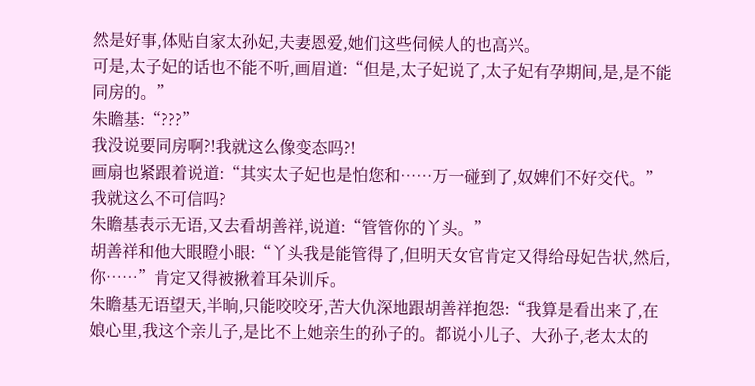然是好事,体贴自家太孙妃,夫妻恩爱,她们这些伺候人的也高兴。
可是,太子妃的话也不能不听,画眉道:“但是,太子妃说了,太子妃有孕期间,是,是不能同房的。”
朱瞻基:“???”
我没说要同房啊?!我就这么像变态吗?!
画扇也紧跟着说道:“其实太子妃也是怕您和……万一碰到了,奴婢们不好交代。”
我就这么不可信吗?
朱瞻基表示无语,又去看胡善祥,说道:“管管你的丫头。”
胡善祥和他大眼瞪小眼:“丫头我是能管得了,但明天女官肯定又得给母妃告状,然后,你……”肯定又得被揪着耳朵训斥。
朱瞻基无语望天,半晌,只能咬咬牙,苦大仇深地跟胡善祥抱怨:“我算是看出来了,在娘心里,我这个亲儿子,是比不上她亲生的孙子的。都说小儿子、大孙子,老太太的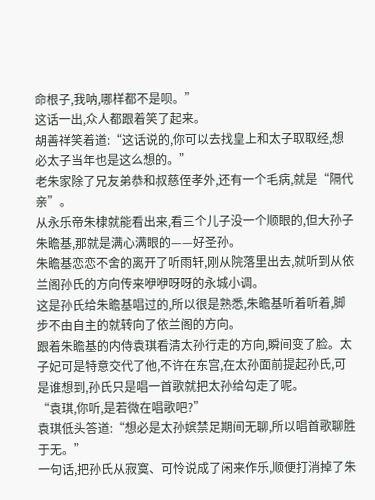命根子,我呐,哪样都不是呗。”
这话一出,众人都跟着笑了起来。
胡善祥笑着道:“这话说的,你可以去找皇上和太子取取经,想必太子当年也是这么想的。”
老朱家除了兄友弟恭和叔慈侄孝外,还有一个毛病,就是“隔代亲”。
从永乐帝朱棣就能看出来,看三个儿子没一个顺眼的,但大孙子朱瞻基,那就是满心满眼的——好圣孙。
朱瞻基恋恋不舍的离开了听雨轩,刚从院落里出去,就听到从依兰阁孙氏的方向传来咿咿呀呀的永城小调。
这是孙氏给朱瞻基唱过的,所以很是熟悉,朱瞻基听着听着,脚步不由自主的就转向了依兰阁的方向。
跟着朱瞻基的内侍袁琪看清太孙行走的方向,瞬间变了脸。太子妃可是特意交代了他,不许在东宫,在太孙面前提起孙氏,可是谁想到,孙氏只是唱一首歌就把太孙给勾走了呢。
“袁琪,你听,是若微在唱歌吧?”
袁琪低头答道:“想必是太孙嫔禁足期间无聊,所以唱首歌聊胜于无。”
一句话,把孙氏从寂寞、可怜说成了闲来作乐,顺便打消掉了朱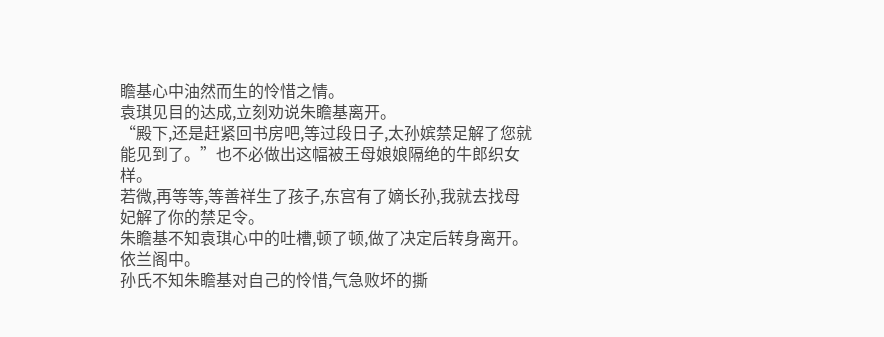瞻基心中油然而生的怜惜之情。
袁琪见目的达成,立刻劝说朱瞻基离开。
“殿下,还是赶紧回书房吧,等过段日子,太孙嫔禁足解了您就能见到了。”也不必做出这幅被王母娘娘隔绝的牛郎织女样。
若微,再等等,等善祥生了孩子,东宫有了嫡长孙,我就去找母妃解了你的禁足令。
朱瞻基不知袁琪心中的吐槽,顿了顿,做了决定后转身离开。
依兰阁中。
孙氏不知朱瞻基对自己的怜惜,气急败坏的撕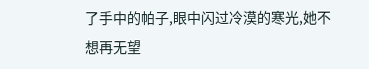了手中的帕子,眼中闪过冷漠的寒光,她不想再无望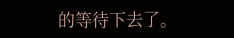的等待下去了。